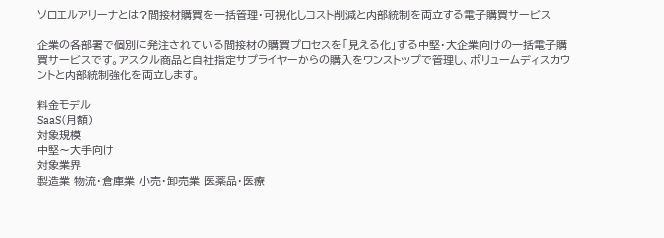ソロエルアリーナとは?間接材購買を一括管理・可視化しコスト削減と内部統制を両立する電子購買サービス

企業の各部署で個別に発注されている間接材の購買プロセスを「見える化」する中堅・大企業向けの一括電子購買サービスです。アスクル商品と自社指定サプライヤーからの購入をワンストップで管理し、ボリュームディスカウントと内部統制強化を両立します。

料金モデル
SaaS(月額)
対象規模
中堅〜大手向け
対象業界
製造業 物流・倉庫業 小売・卸売業 医薬品・医療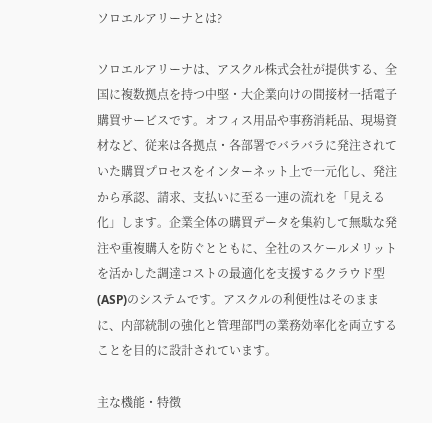ソロエルアリーナとは?

ソロエルアリーナは、アスクル株式会社が提供する、全国に複数拠点を持つ中堅・大企業向けの間接材一括電子購買サービスです。オフィス用品や事務消耗品、現場資材など、従来は各拠点・各部署でバラバラに発注されていた購買プロセスをインターネット上で一元化し、発注から承認、請求、支払いに至る一連の流れを「見える化」します。企業全体の購買データを集約して無駄な発注や重複購入を防ぐとともに、全社のスケールメリットを活かした調達コストの最適化を支援するクラウド型(ASP)のシステムです。アスクルの利便性はそのままに、内部統制の強化と管理部門の業務効率化を両立することを目的に設計されています。

主な機能・特徴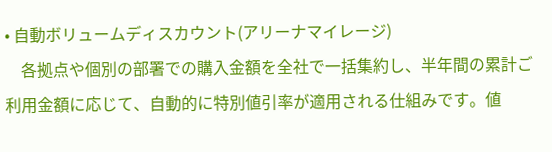• 自動ボリュームディスカウント(アリーナマイレージ)
    各拠点や個別の部署での購入金額を全社で一括集約し、半年間の累計ご利用金額に応じて、自動的に特別値引率が適用される仕組みです。値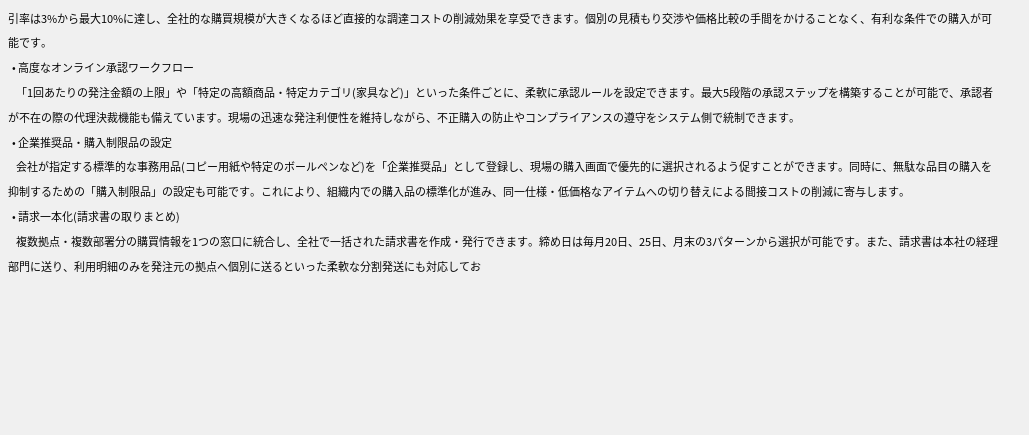引率は3%から最大10%に達し、全社的な購買規模が大きくなるほど直接的な調達コストの削減効果を享受できます。個別の見積もり交渉や価格比較の手間をかけることなく、有利な条件での購入が可能です。
  • 高度なオンライン承認ワークフロー
    「1回あたりの発注金額の上限」や「特定の高額商品・特定カテゴリ(家具など)」といった条件ごとに、柔軟に承認ルールを設定できます。最大5段階の承認ステップを構築することが可能で、承認者が不在の際の代理決裁機能も備えています。現場の迅速な発注利便性を維持しながら、不正購入の防止やコンプライアンスの遵守をシステム側で統制できます。
  • 企業推奨品・購入制限品の設定
    会社が指定する標準的な事務用品(コピー用紙や特定のボールペンなど)を「企業推奨品」として登録し、現場の購入画面で優先的に選択されるよう促すことができます。同時に、無駄な品目の購入を抑制するための「購入制限品」の設定も可能です。これにより、組織内での購入品の標準化が進み、同一仕様・低価格なアイテムへの切り替えによる間接コストの削減に寄与します。
  • 請求一本化(請求書の取りまとめ)
    複数拠点・複数部署分の購買情報を1つの窓口に統合し、全社で一括された請求書を作成・発行できます。締め日は毎月20日、25日、月末の3パターンから選択が可能です。また、請求書は本社の経理部門に送り、利用明細のみを発注元の拠点へ個別に送るといった柔軟な分割発送にも対応してお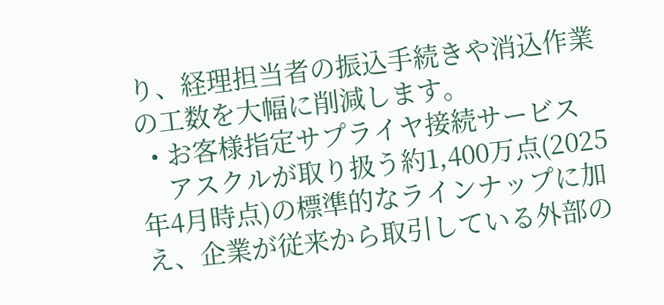り、経理担当者の振込手続きや消込作業の工数を大幅に削減します。
  • お客様指定サプライヤ接続サービス
    アスクルが取り扱う約1,400万点(2025年4月時点)の標準的なラインナップに加え、企業が従来から取引している外部の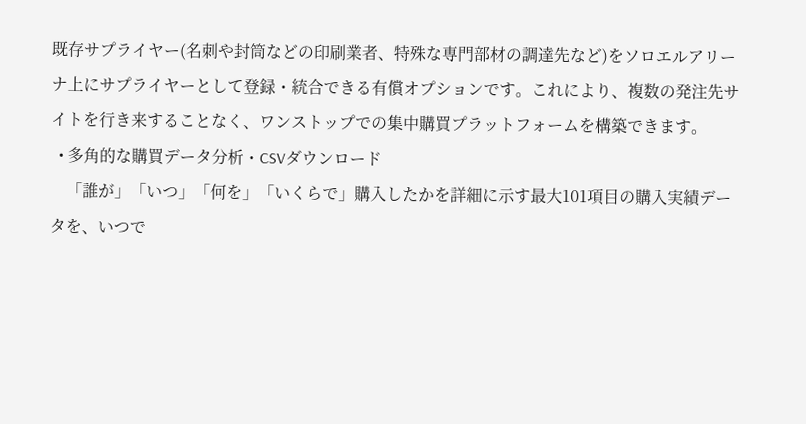既存サプライヤー(名刺や封筒などの印刷業者、特殊な専門部材の調達先など)をソロエルアリーナ上にサプライヤーとして登録・統合できる有償オプションです。これにより、複数の発注先サイトを行き来することなく、ワンストップでの集中購買プラットフォームを構築できます。
  • 多角的な購買データ分析・CSVダウンロード
    「誰が」「いつ」「何を」「いくらで」購入したかを詳細に示す最大101項目の購入実績データを、いつで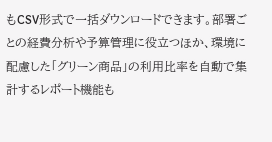もCSV形式で一括ダウンロードできます。部署ごとの経費分析や予算管理に役立つほか、環境に配慮した「グリーン商品」の利用比率を自動で集計するレポート機能も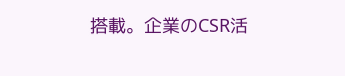搭載。企業のCSR活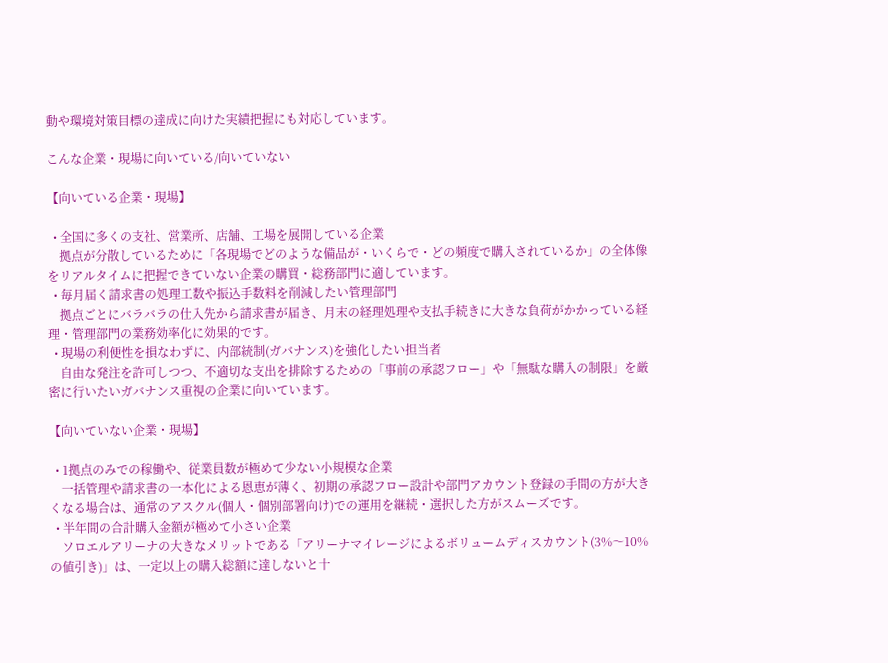動や環境対策目標の達成に向けた実績把握にも対応しています。

こんな企業・現場に向いている/向いていない

【向いている企業・現場】

  • 全国に多くの支社、営業所、店舗、工場を展開している企業
    拠点が分散しているために「各現場でどのような備品が・いくらで・どの頻度で購入されているか」の全体像をリアルタイムに把握できていない企業の購買・総務部門に適しています。
  • 毎月届く請求書の処理工数や振込手数料を削減したい管理部門
    拠点ごとにバラバラの仕入先から請求書が届き、月末の経理処理や支払手続きに大きな負荷がかかっている経理・管理部門の業務効率化に効果的です。
  • 現場の利便性を損なわずに、内部統制(ガバナンス)を強化したい担当者
    自由な発注を許可しつつ、不適切な支出を排除するための「事前の承認フロー」や「無駄な購入の制限」を厳密に行いたいガバナンス重視の企業に向いています。

【向いていない企業・現場】

  • 1拠点のみでの稼働や、従業員数が極めて少ない小規模な企業
    一括管理や請求書の一本化による恩恵が薄く、初期の承認フロー設計や部門アカウント登録の手間の方が大きくなる場合は、通常のアスクル(個人・個別部署向け)での運用を継続・選択した方がスムーズです。
  • 半年間の合計購入金額が極めて小さい企業
    ソロエルアリーナの大きなメリットである「アリーナマイレージによるボリュームディスカウント(3%〜10%の値引き)」は、一定以上の購入総額に達しないと十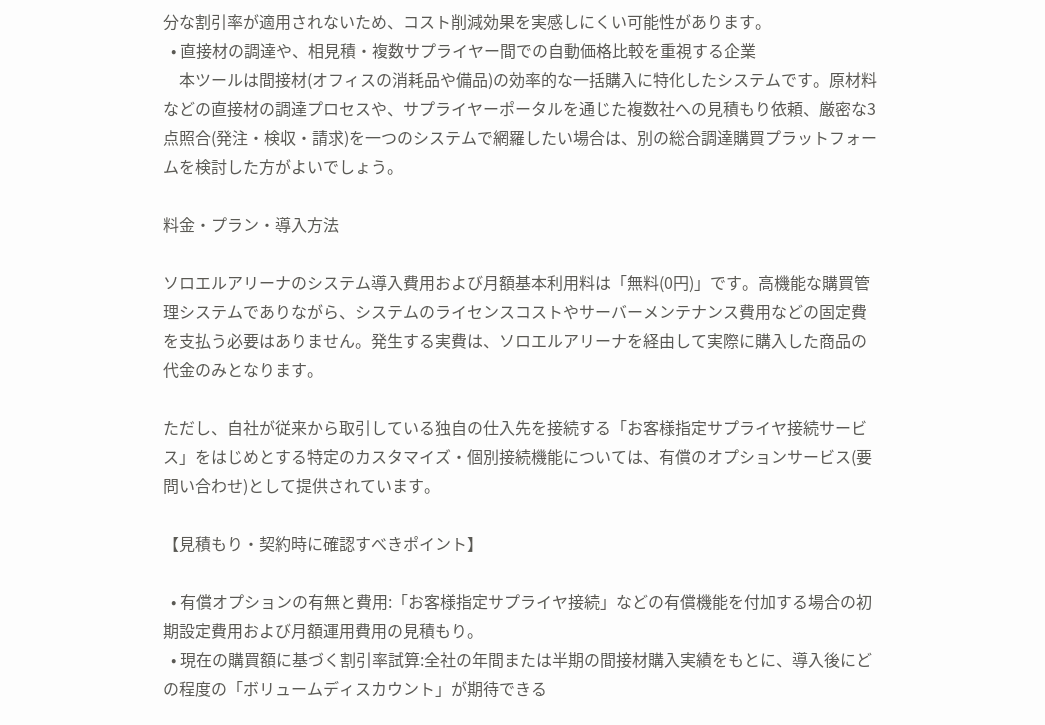分な割引率が適用されないため、コスト削減効果を実感しにくい可能性があります。
  • 直接材の調達や、相見積・複数サプライヤー間での自動価格比較を重視する企業
    本ツールは間接材(オフィスの消耗品や備品)の効率的な一括購入に特化したシステムです。原材料などの直接材の調達プロセスや、サプライヤーポータルを通じた複数社への見積もり依頼、厳密な3点照合(発注・検収・請求)を一つのシステムで網羅したい場合は、別の総合調達購買プラットフォームを検討した方がよいでしょう。

料金・プラン・導入方法

ソロエルアリーナのシステム導入費用および月額基本利用料は「無料(0円)」です。高機能な購買管理システムでありながら、システムのライセンスコストやサーバーメンテナンス費用などの固定費を支払う必要はありません。発生する実費は、ソロエルアリーナを経由して実際に購入した商品の代金のみとなります。

ただし、自社が従来から取引している独自の仕入先を接続する「お客様指定サプライヤ接続サービス」をはじめとする特定のカスタマイズ・個別接続機能については、有償のオプションサービス(要問い合わせ)として提供されています。

【見積もり・契約時に確認すべきポイント】

  • 有償オプションの有無と費用:「お客様指定サプライヤ接続」などの有償機能を付加する場合の初期設定費用および月額運用費用の見積もり。
  • 現在の購買額に基づく割引率試算:全社の年間または半期の間接材購入実績をもとに、導入後にどの程度の「ボリュームディスカウント」が期待できる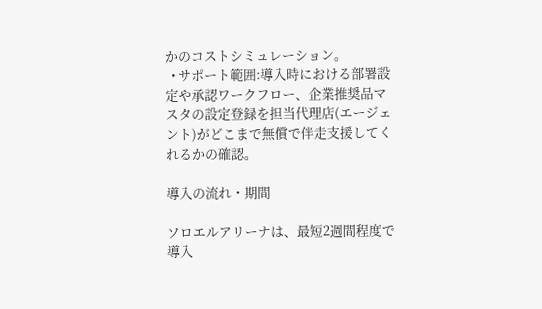かのコストシミュレーション。
  • サポート範囲:導入時における部署設定や承認ワークフロー、企業推奨品マスタの設定登録を担当代理店(エージェント)がどこまで無償で伴走支援してくれるかの確認。

導入の流れ・期間

ソロエルアリーナは、最短2週間程度で導入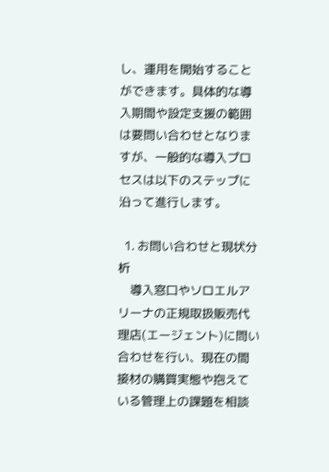し、運用を開始することができます。具体的な導入期間や設定支援の範囲は要問い合わせとなりますが、一般的な導入プロセスは以下のステップに沿って進行します。

  1. お問い合わせと現状分析
    導入窓口やソロエルアリーナの正規取扱販売代理店(エージェント)に問い合わせを行い、現在の間接材の購買実態や抱えている管理上の課題を相談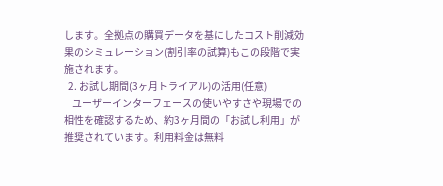します。全拠点の購買データを基にしたコスト削減効果のシミュレーション(割引率の試算)もこの段階で実施されます。
  2. お試し期間(3ヶ月トライアル)の活用(任意)
    ユーザーインターフェースの使いやすさや現場での相性を確認するため、約3ヶ月間の「お試し利用」が推奨されています。利用料金は無料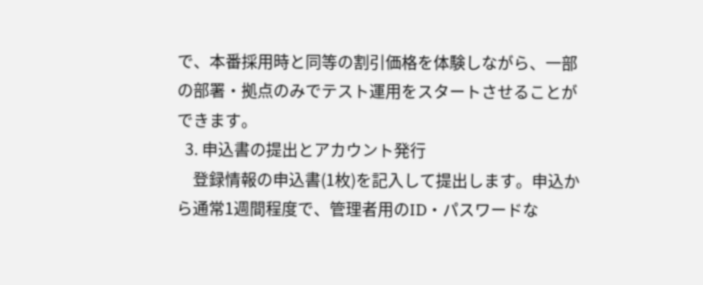で、本番採用時と同等の割引価格を体験しながら、一部の部署・拠点のみでテスト運用をスタートさせることができます。
  3. 申込書の提出とアカウント発行
    登録情報の申込書(1枚)を記入して提出します。申込から通常1週間程度で、管理者用のID・パスワードな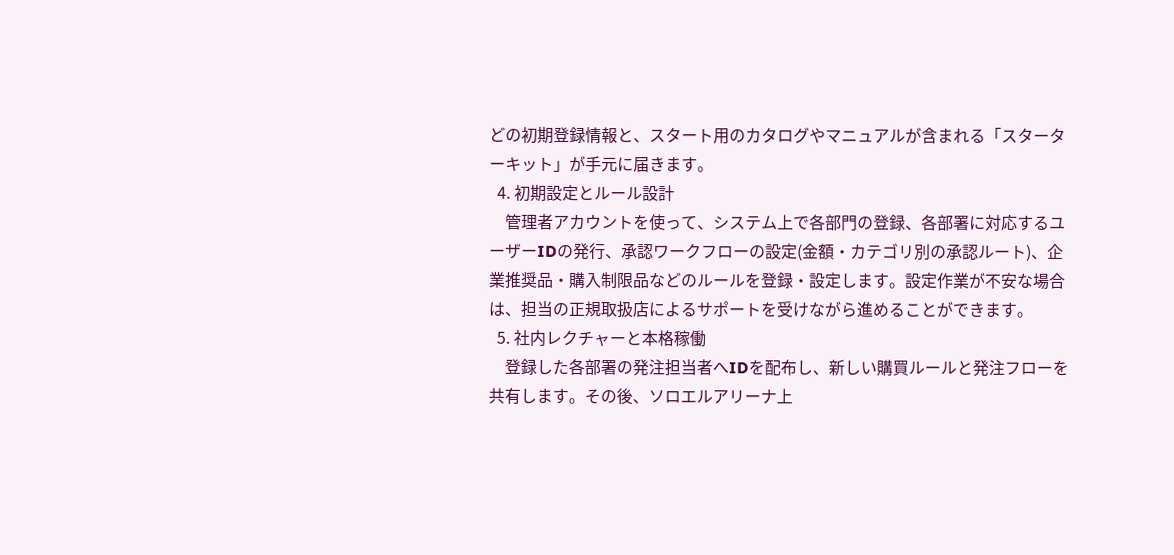どの初期登録情報と、スタート用のカタログやマニュアルが含まれる「スターターキット」が手元に届きます。
  4. 初期設定とルール設計
    管理者アカウントを使って、システム上で各部門の登録、各部署に対応するユーザーIDの発行、承認ワークフローの設定(金額・カテゴリ別の承認ルート)、企業推奨品・購入制限品などのルールを登録・設定します。設定作業が不安な場合は、担当の正規取扱店によるサポートを受けながら進めることができます。
  5. 社内レクチャーと本格稼働
    登録した各部署の発注担当者へIDを配布し、新しい購買ルールと発注フローを共有します。その後、ソロエルアリーナ上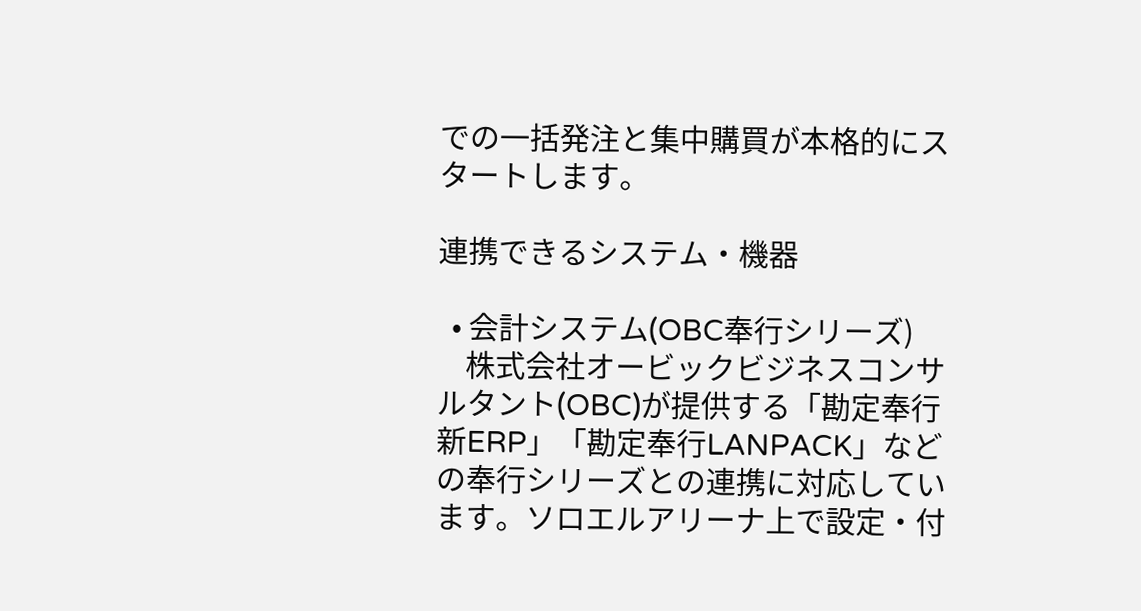での一括発注と集中購買が本格的にスタートします。

連携できるシステム・機器

  • 会計システム(OBC奉行シリーズ)
    株式会社オービックビジネスコンサルタント(OBC)が提供する「勘定奉行新ERP」「勘定奉行LANPACK」などの奉行シリーズとの連携に対応しています。ソロエルアリーナ上で設定・付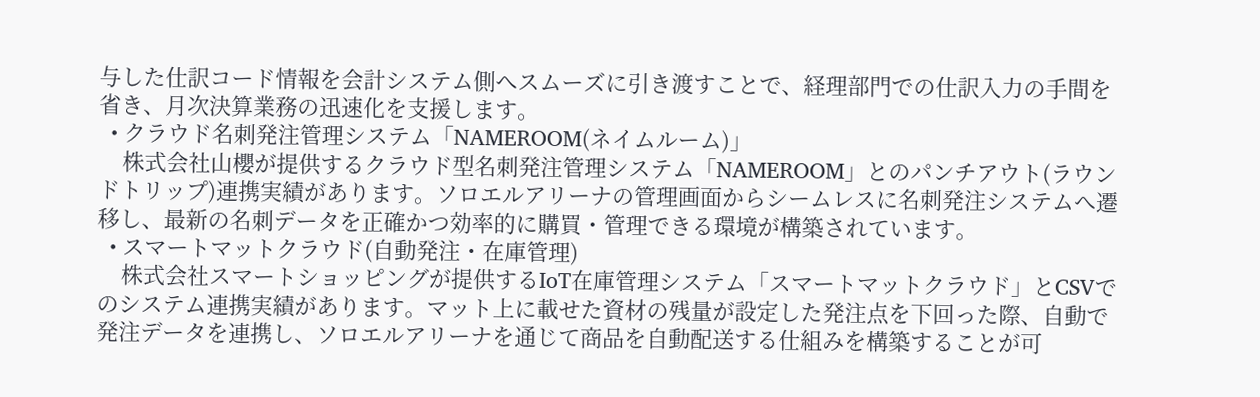与した仕訳コード情報を会計システム側へスムーズに引き渡すことで、経理部門での仕訳入力の手間を省き、月次決算業務の迅速化を支援します。
  • クラウド名刺発注管理システム「NAMEROOM(ネイムルーム)」
    株式会社山櫻が提供するクラウド型名刺発注管理システム「NAMEROOM」とのパンチアウト(ラウンドトリップ)連携実績があります。ソロエルアリーナの管理画面からシームレスに名刺発注システムへ遷移し、最新の名刺データを正確かつ効率的に購買・管理できる環境が構築されています。
  • スマートマットクラウド(自動発注・在庫管理)
    株式会社スマートショッピングが提供するIoT在庫管理システム「スマートマットクラウド」とCSVでのシステム連携実績があります。マット上に載せた資材の残量が設定した発注点を下回った際、自動で発注データを連携し、ソロエルアリーナを通じて商品を自動配送する仕組みを構築することが可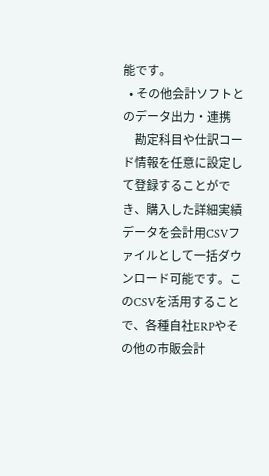能です。
  • その他会計ソフトとのデータ出力・連携
    勘定科目や仕訳コード情報を任意に設定して登録することができ、購入した詳細実績データを会計用CSVファイルとして一括ダウンロード可能です。このCSVを活用することで、各種自社ERPやその他の市販会計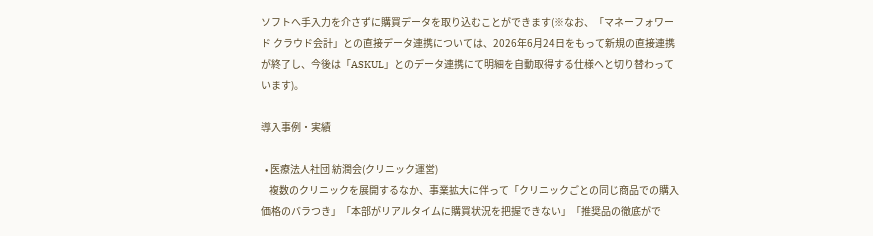ソフトへ手入力を介さずに購買データを取り込むことができます(※なお、「マネーフォワード クラウド会計」との直接データ連携については、2026年6月24日をもって新規の直接連携が終了し、今後は「ASKUL」とのデータ連携にて明細を自動取得する仕様へと切り替わっています)。

導入事例・実績

  • 医療法人社団 紡潤会(クリニック運営)
    複数のクリニックを展開するなか、事業拡大に伴って「クリニックごとの同じ商品での購入価格のバラつき」「本部がリアルタイムに購買状況を把握できない」「推奨品の徹底がで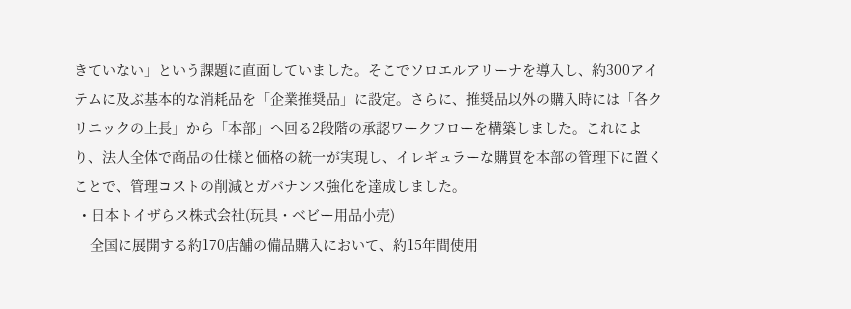きていない」という課題に直面していました。そこでソロエルアリーナを導入し、約300アイテムに及ぶ基本的な消耗品を「企業推奨品」に設定。さらに、推奨品以外の購入時には「各クリニックの上長」から「本部」へ回る2段階の承認ワークフローを構築しました。これにより、法人全体で商品の仕様と価格の統一が実現し、イレギュラーな購買を本部の管理下に置くことで、管理コストの削減とガバナンス強化を達成しました。
  • 日本トイザらス株式会社(玩具・ベビー用品小売)
    全国に展開する約170店舗の備品購入において、約15年間使用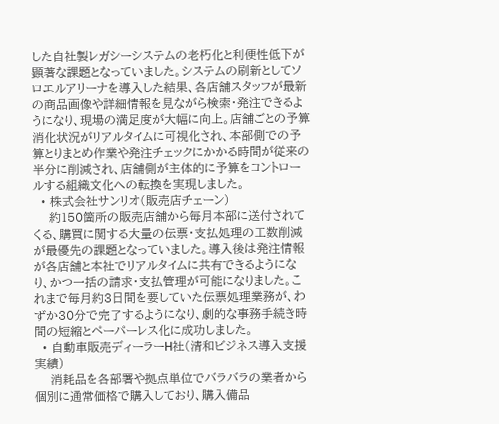した自社製レガシーシステムの老朽化と利便性低下が顕著な課題となっていました。システムの刷新としてソロエルアリーナを導入した結果、各店舗スタッフが最新の商品画像や詳細情報を見ながら検索・発注できるようになり、現場の満足度が大幅に向上。店舗ごとの予算消化状況がリアルタイムに可視化され、本部側での予算とりまとめ作業や発注チェックにかかる時間が従来の半分に削減され、店舗側が主体的に予算をコントロールする組織文化への転換を実現しました。
  • 株式会社サンリオ(販売店チェーン)
    約150箇所の販売店舗から毎月本部に送付されてくる、購買に関する大量の伝票・支払処理の工数削減が最優先の課題となっていました。導入後は発注情報が各店舗と本社でリアルタイムに共有できるようになり、かつ一括の請求・支払管理が可能になりました。これまで毎月約3日間を要していた伝票処理業務が、わずか30分で完了するようになり、劇的な事務手続き時間の短縮とペーパーレス化に成功しました。
  • 自動車販売ディーラーH社(清和ビジネス導入支援実績)
    消耗品を各部署や拠点単位でバラバラの業者から個別に通常価格で購入しており、購入備品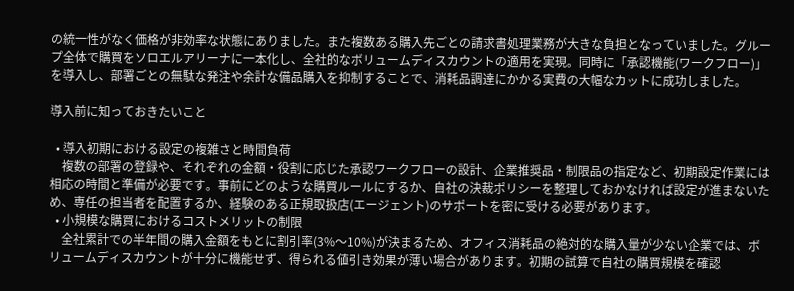の統一性がなく価格が非効率な状態にありました。また複数ある購入先ごとの請求書処理業務が大きな負担となっていました。グループ全体で購買をソロエルアリーナに一本化し、全社的なボリュームディスカウントの適用を実現。同時に「承認機能(ワークフロー)」を導入し、部署ごとの無駄な発注や余計な備品購入を抑制することで、消耗品調達にかかる実費の大幅なカットに成功しました。

導入前に知っておきたいこと

  • 導入初期における設定の複雑さと時間負荷
    複数の部署の登録や、それぞれの金額・役割に応じた承認ワークフローの設計、企業推奨品・制限品の指定など、初期設定作業には相応の時間と準備が必要です。事前にどのような購買ルールにするか、自社の決裁ポリシーを整理しておかなければ設定が進まないため、専任の担当者を配置するか、経験のある正規取扱店(エージェント)のサポートを密に受ける必要があります。
  • 小規模な購買におけるコストメリットの制限
    全社累計での半年間の購入金額をもとに割引率(3%〜10%)が決まるため、オフィス消耗品の絶対的な購入量が少ない企業では、ボリュームディスカウントが十分に機能せず、得られる値引き効果が薄い場合があります。初期の試算で自社の購買規模を確認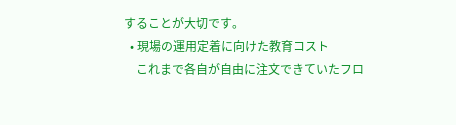することが大切です。
  • 現場の運用定着に向けた教育コスト
    これまで各自が自由に注文できていたフロ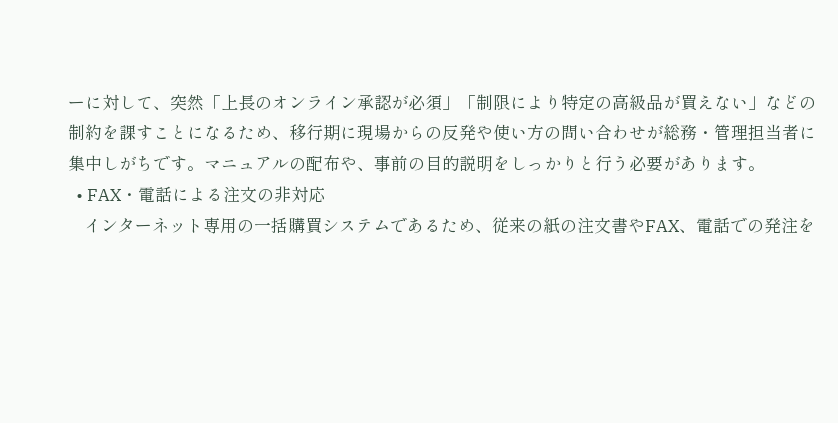ーに対して、突然「上長のオンライン承認が必須」「制限により特定の高級品が買えない」などの制約を課すことになるため、移行期に現場からの反発や使い方の問い合わせが総務・管理担当者に集中しがちです。マニュアルの配布や、事前の目的説明をしっかりと行う必要があります。
  • FAX・電話による注文の非対応
    インターネット専用の一括購買システムであるため、従来の紙の注文書やFAX、電話での発注を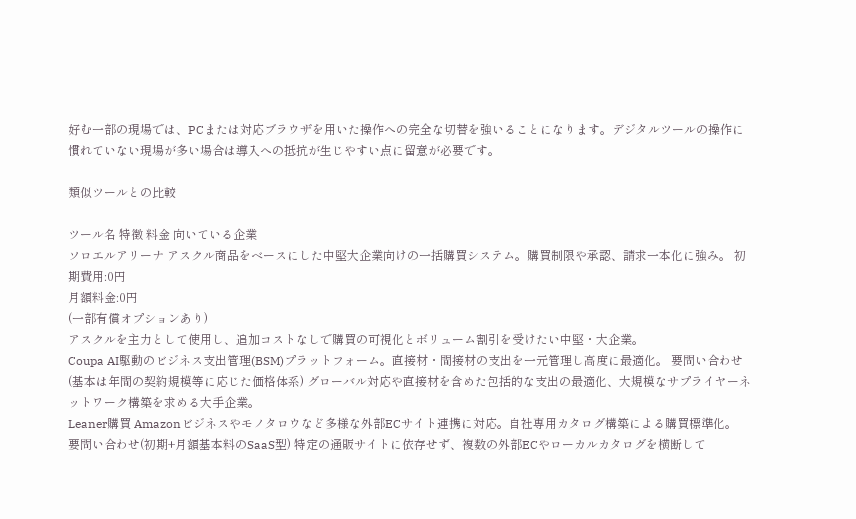好む一部の現場では、PCまたは対応ブラウザを用いた操作への完全な切替を強いることになります。デジタルツールの操作に慣れていない現場が多い場合は導入への抵抗が生じやすい点に留意が必要です。

類似ツールとの比較

ツール名 特徴 料金 向いている企業
ソロエルアリーナ アスクル商品をベースにした中堅大企業向けの一括購買システム。購買制限や承認、請求一本化に強み。 初期費用:0円
月額料金:0円
(一部有償オプションあり)
アスクルを主力として使用し、追加コストなしで購買の可視化とボリューム割引を受けたい中堅・大企業。
Coupa AI駆動のビジネス支出管理(BSM)プラットフォーム。直接材・間接材の支出を一元管理し高度に最適化。 要問い合わせ(基本は年間の契約規模等に応じた価格体系) グローバル対応や直接材を含めた包括的な支出の最適化、大規模なサプライヤーネットワーク構築を求める大手企業。
Leaner購買 Amazonビジネスやモノタロウなど多様な外部ECサイト連携に対応。自社専用カタログ構築による購買標準化。 要問い合わせ(初期+月額基本料のSaaS型) 特定の通販サイトに依存せず、複数の外部ECやローカルカタログを横断して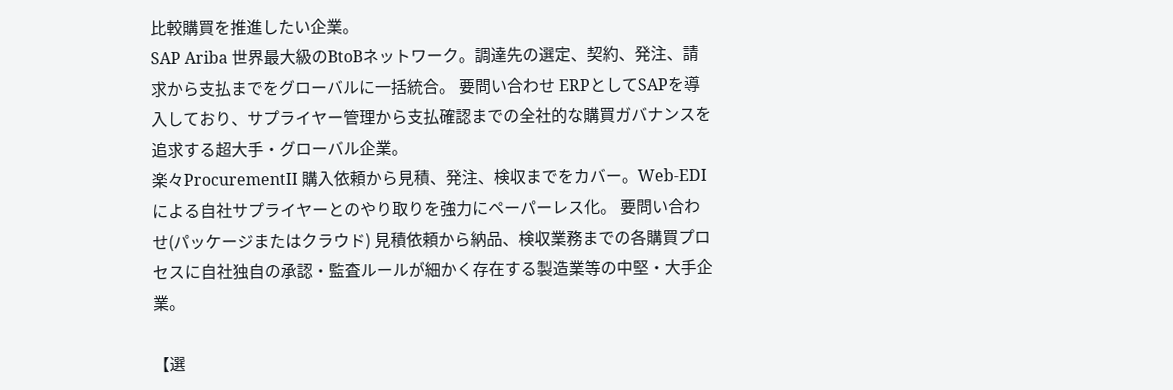比較購買を推進したい企業。
SAP Ariba 世界最大級のBtoBネットワーク。調達先の選定、契約、発注、請求から支払までをグローバルに一括統合。 要問い合わせ ERPとしてSAPを導入しており、サプライヤー管理から支払確認までの全社的な購買ガバナンスを追求する超大手・グローバル企業。
楽々ProcurementII 購入依頼から見積、発注、検収までをカバー。Web-EDIによる自社サプライヤーとのやり取りを強力にペーパーレス化。 要問い合わせ(パッケージまたはクラウド) 見積依頼から納品、検収業務までの各購買プロセスに自社独自の承認・監査ルールが細かく存在する製造業等の中堅・大手企業。

【選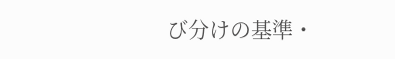び分けの基準・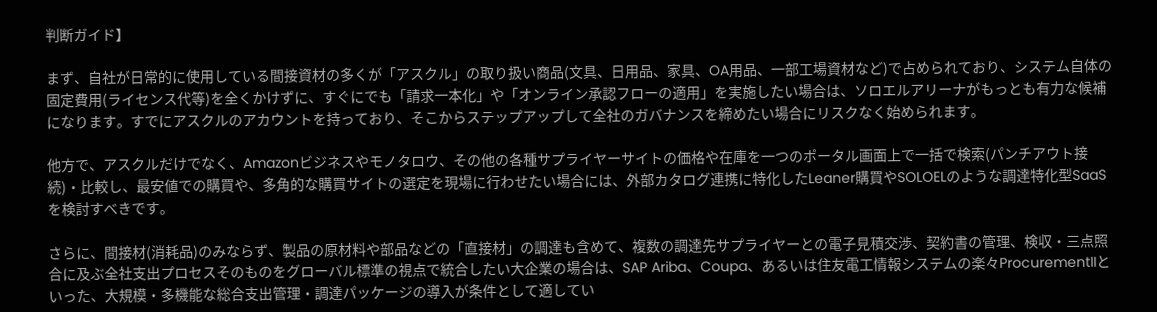判断ガイド】

まず、自社が日常的に使用している間接資材の多くが「アスクル」の取り扱い商品(文具、日用品、家具、OA用品、一部工場資材など)で占められており、システム自体の固定費用(ライセンス代等)を全くかけずに、すぐにでも「請求一本化」や「オンライン承認フローの適用」を実施したい場合は、ソロエルアリーナがもっとも有力な候補になります。すでにアスクルのアカウントを持っており、そこからステップアップして全社のガバナンスを締めたい場合にリスクなく始められます。

他方で、アスクルだけでなく、Amazonビジネスやモノタロウ、その他の各種サプライヤーサイトの価格や在庫を一つのポータル画面上で一括で検索(パンチアウト接続)・比較し、最安値での購買や、多角的な購買サイトの選定を現場に行わせたい場合には、外部カタログ連携に特化したLeaner購買やSOLOELのような調達特化型SaaSを検討すべきです。

さらに、間接材(消耗品)のみならず、製品の原材料や部品などの「直接材」の調達も含めて、複数の調達先サプライヤーとの電子見積交渉、契約書の管理、検収・三点照合に及ぶ全社支出プロセスそのものをグローバル標準の視点で統合したい大企業の場合は、SAP Ariba、Coupa、あるいは住友電工情報システムの楽々ProcurementIIといった、大規模・多機能な総合支出管理・調達パッケージの導入が条件として適してい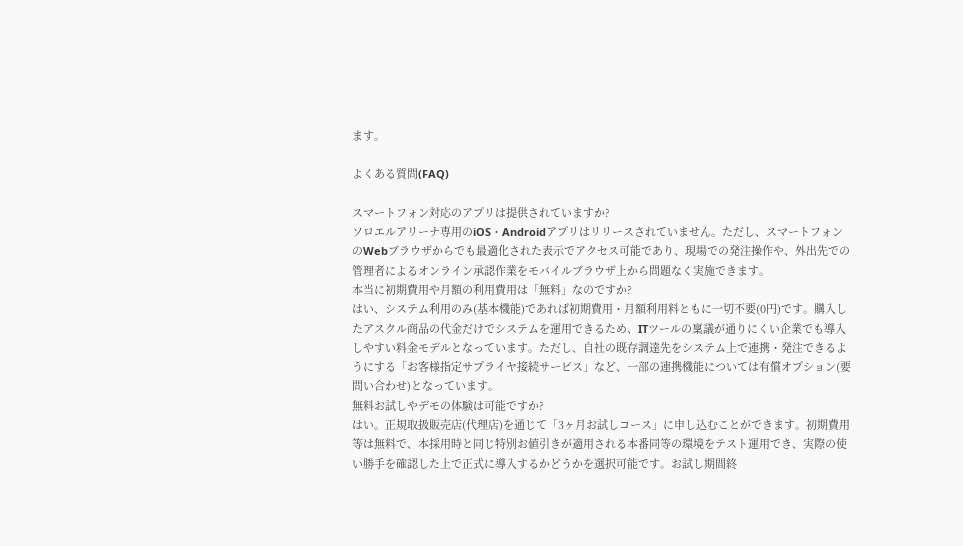ます。

よくある質問(FAQ)

スマートフォン対応のアプリは提供されていますか?
ソロエルアリーナ専用のiOS・Androidアプリはリリースされていません。ただし、スマートフォンのWebブラウザからでも最適化された表示でアクセス可能であり、現場での発注操作や、外出先での管理者によるオンライン承認作業をモバイルブラウザ上から問題なく実施できます。
本当に初期費用や月額の利用費用は「無料」なのですか?
はい、システム利用のみ(基本機能)であれば初期費用・月額利用料ともに一切不要(0円)です。購入したアスクル商品の代金だけでシステムを運用できるため、ITツールの稟議が通りにくい企業でも導入しやすい料金モデルとなっています。ただし、自社の既存調達先をシステム上で連携・発注できるようにする「お客様指定サプライヤ接続サービス」など、一部の連携機能については有償オプション(要問い合わせ)となっています。
無料お試しやデモの体験は可能ですか?
はい。正規取扱販売店(代理店)を通じて「3ヶ月お試しコース」に申し込むことができます。初期費用等は無料で、本採用時と同じ特別お値引きが適用される本番同等の環境をテスト運用でき、実際の使い勝手を確認した上で正式に導入するかどうかを選択可能です。お試し期間終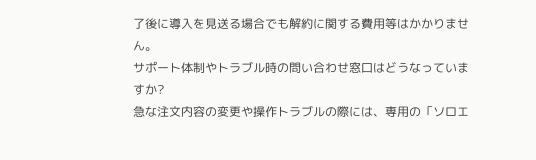了後に導入を見送る場合でも解約に関する費用等はかかりません。
サポート体制やトラブル時の問い合わせ窓口はどうなっていますか?
急な注文内容の変更や操作トラブルの際には、専用の「ソロエ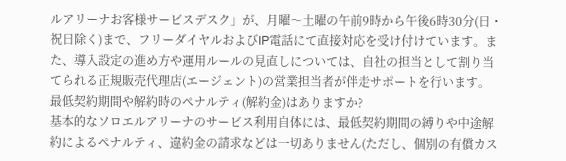ルアリーナお客様サービスデスク」が、月曜〜土曜の午前9時から午後6時30分(日・祝日除く)まで、フリーダイヤルおよびIP電話にて直接対応を受け付けています。また、導入設定の進め方や運用ルールの見直しについては、自社の担当として割り当てられる正規販売代理店(エージェント)の営業担当者が伴走サポートを行います。
最低契約期間や解約時のペナルティ(解約金)はありますか?
基本的なソロエルアリーナのサービス利用自体には、最低契約期間の縛りや中途解約によるペナルティ、違約金の請求などは一切ありません(ただし、個別の有償カス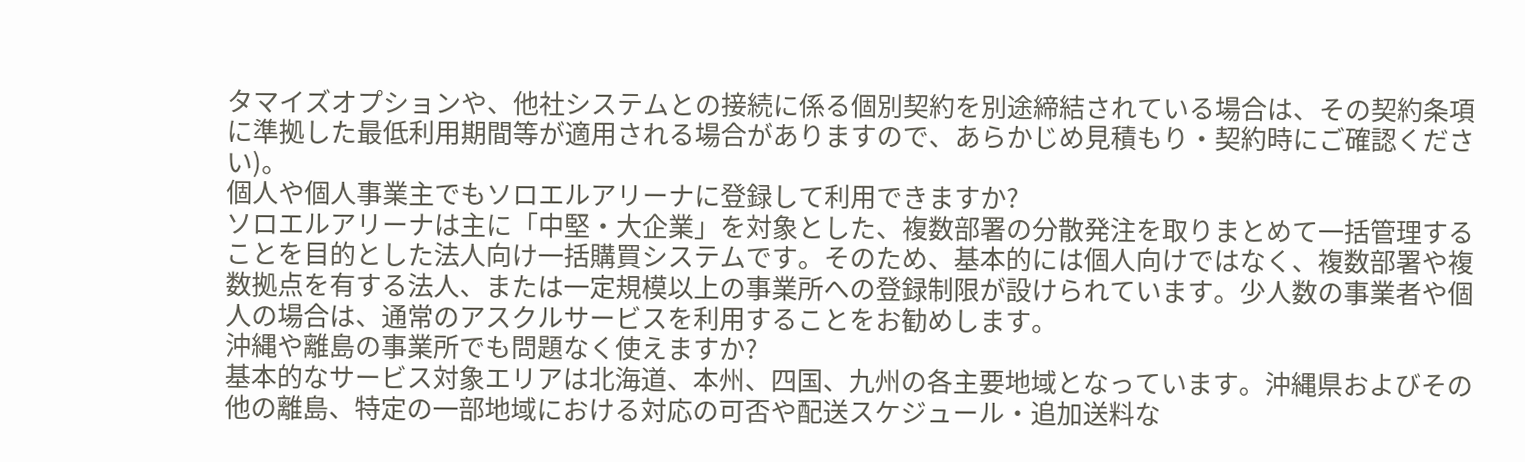タマイズオプションや、他社システムとの接続に係る個別契約を別途締結されている場合は、その契約条項に準拠した最低利用期間等が適用される場合がありますので、あらかじめ見積もり・契約時にご確認ください)。
個人や個人事業主でもソロエルアリーナに登録して利用できますか?
ソロエルアリーナは主に「中堅・大企業」を対象とした、複数部署の分散発注を取りまとめて一括管理することを目的とした法人向け一括購買システムです。そのため、基本的には個人向けではなく、複数部署や複数拠点を有する法人、または一定規模以上の事業所への登録制限が設けられています。少人数の事業者や個人の場合は、通常のアスクルサービスを利用することをお勧めします。
沖縄や離島の事業所でも問題なく使えますか?
基本的なサービス対象エリアは北海道、本州、四国、九州の各主要地域となっています。沖縄県およびその他の離島、特定の一部地域における対応の可否や配送スケジュール・追加送料な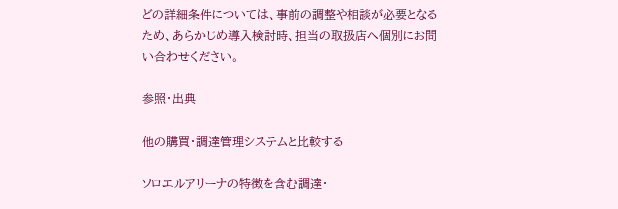どの詳細条件については、事前の調整や相談が必要となるため、あらかじめ導入検討時、担当の取扱店へ個別にお問い合わせください。

参照・出典

他の購買・調達管理システムと比較する

ソロエルアリーナの特徴を含む調達・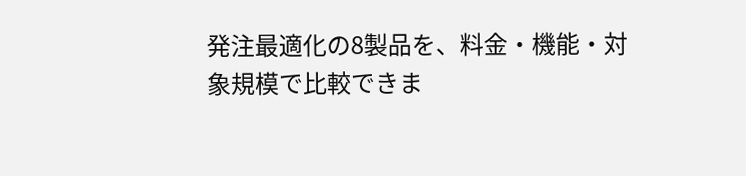発注最適化の8製品を、料金・機能・対象規模で比較できま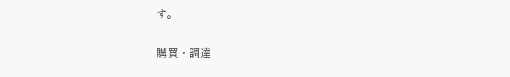す。

購買・調達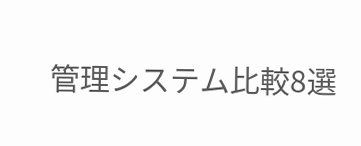管理システム比較8選